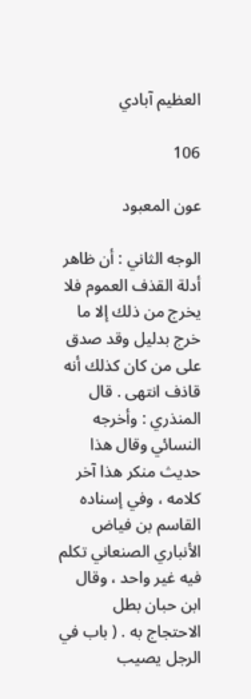العظيم آبادي

106

عون المعبود

الوجه الثاني : أن ظاهر أدلة القذف العموم فلا يخرج من ذلك إلا ما خرج بدليل وقد صدق على من كان كذلك أنه قاذف انتهى . قال المنذري : وأخرجه النسائي وقال هذا حديث منكر هذا آخر كلامه ، وفي إسناده القاسم بن فياض الأنباري الصنعاني تكلم فيه غير واحد ، وقال ابن حبان بطل الاحتجاج به . ( باب في الرجل يصيب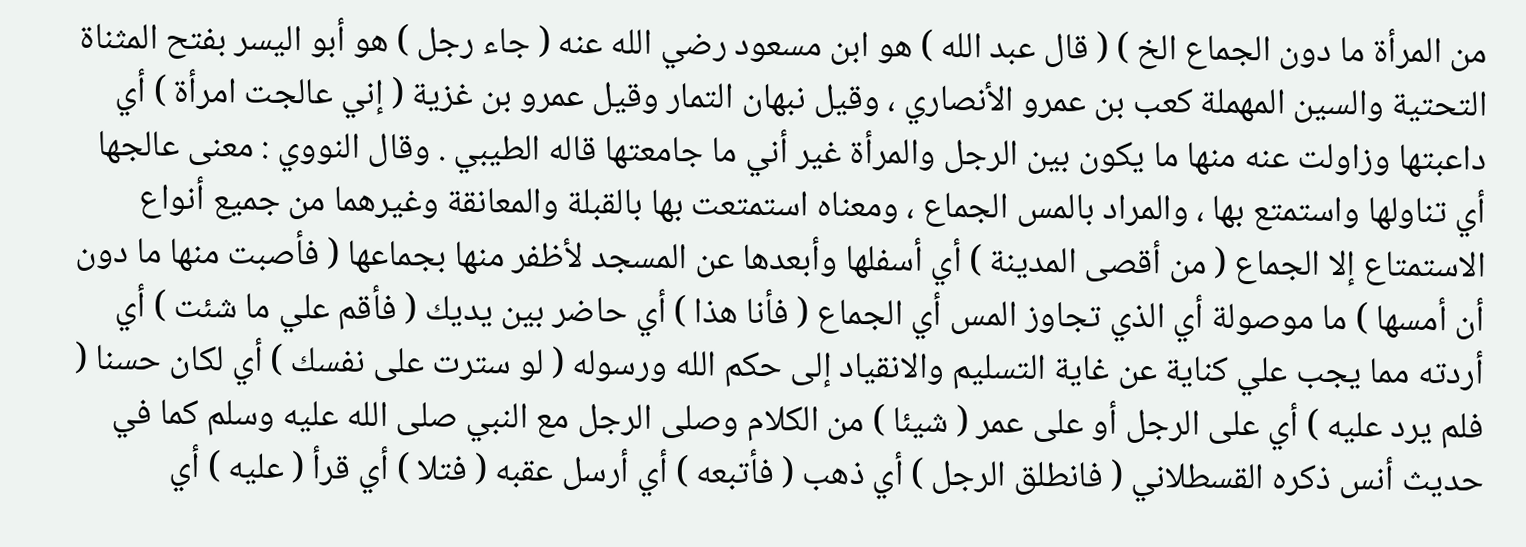من المرأة ما دون الجماع الخ ) ( قال عبد الله ) هو ابن مسعود رضي الله عنه ( جاء رجل ) هو أبو اليسر بفتح المثناة التحتية والسين المهملة كعب بن عمرو الأنصاري ، وقيل نبهان التمار وقيل عمرو بن غزية ( إني عالجت امرأة ) أي داعبتها وزاولت عنه منها ما يكون بين الرجل والمرأة غير أني ما جامعتها قاله الطيبي . وقال النووي : معنى عالجها أي تناولها واستمتع بها ، والمراد بالمس الجماع ، ومعناه استمتعت بها بالقبلة والمعانقة وغيرهما من جميع أنواع الاستمتاع إلا الجماع ( من أقصى المدينة ) أي أسفلها وأبعدها عن المسجد لأظفر منها بجماعها ( فأصبت منها ما دون أن أمسها ) ما موصولة أي الذي تجاوز المس أي الجماع ( فأنا هذا ) أي حاضر بين يديك ( فأقم علي ما شئت ) أي أردته مما يجب علي كناية عن غاية التسليم والانقياد إلى حكم الله ورسوله ( لو سترت على نفسك ) أي لكان حسنا ( فلم يرد عليه ) أي على الرجل أو على عمر ( شيئا ) من الكلام وصلى الرجل مع النبي صلى الله عليه وسلم كما في حديث أنس ذكره القسطلاني ( فانطلق الرجل ) أي ذهب ( فأتبعه ) أي أرسل عقبه ( فتلا ) أي قرأ ( عليه ) أي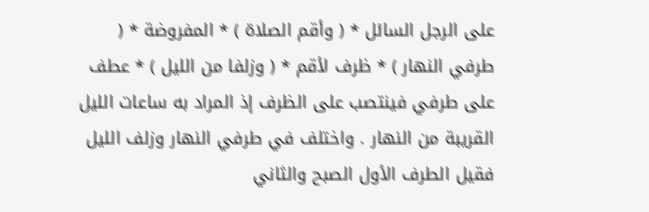على الرجل السائل * ( وأقم الصلاة ) * المفروضة * ( طرفي النهار ) * ظرف لأقم * ( وزلفا من الليل ) * عطف على طرفي فينتصب على الظرف إذ المراد به ساعات الليل القريبة من النهار . واختلف في طرفي النهار وزلف الليل فقيل الطرف الأول الصبح والثاني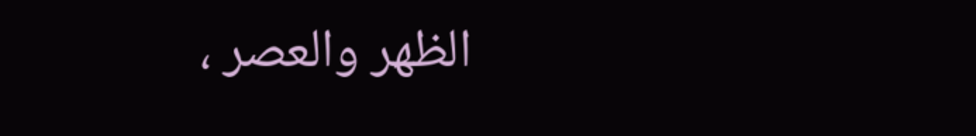الظهر والعصر ،